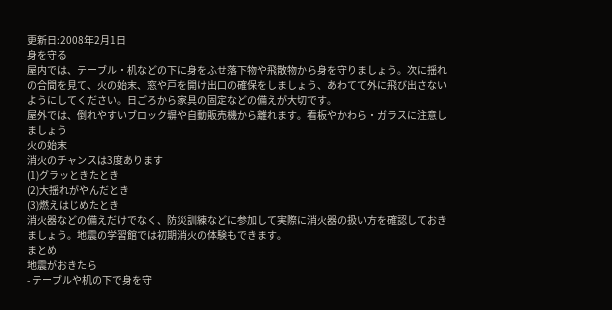更新日:2008年2月1日
身を守る
屋内では、テーブル・机などの下に身をふせ落下物や飛散物から身を守りましょう。次に揺れの合間を見て、火の始末、窓や戸を開け出口の確保をしましょう、あわてて外に飛び出さないようにしてください。日ごろから家具の固定などの備えが大切です。
屋外では、倒れやすいブロック塀や自動販売機から離れます。看板やかわら・ガラスに注意しましょう
火の始末
消火のチャンスは3度あります
(1)グラッときたとき
(2)大揺れがやんだとき
(3)燃えはじめたとき
消火器などの備えだけでなく、防災訓練などに参加して実際に消火器の扱い方を確認しておきましょう。地震の学習館では初期消火の体験もできます。
まとめ
地震がおきたら
- テーブルや机の下で身を守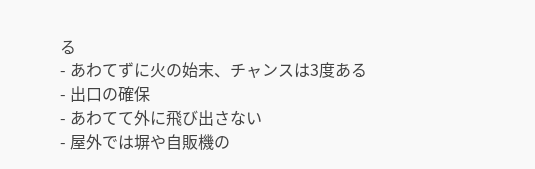る
- あわてずに火の始末、チャンスは3度ある
- 出口の確保
- あわてて外に飛び出さない
- 屋外では塀や自販機の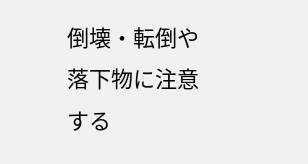倒壊・転倒や落下物に注意する